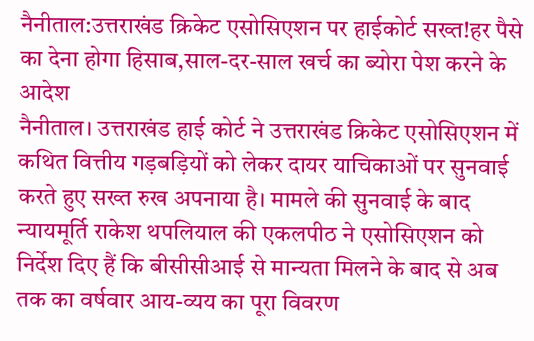नैनीताल:उत्तराखंड क्रिकेट एसोसिएशन पर हाईकोर्ट सख्त!हर पैसे का देना होगा हिसाब,साल-दर-साल खर्च का ब्योरा पेश करने के आदेश
नैनीताल। उत्तराखंड हाई कोर्ट ने उत्तराखंड क्रिकेट एसोसिएशन में कथित वित्तीय गड़बड़ियों को लेकर दायर याचिकाओं पर सुनवाई करते हुए सख्त रुख अपनाया है। मामले की सुनवाई के बाद न्यायमूर्ति राकेश थपलियाल की एकलपीठ ने एसोसिएशन को निर्देश दिए हैं कि बीसीसीआई से मान्यता मिलने के बाद से अब तक का वर्षवार आय-व्यय का पूरा विवरण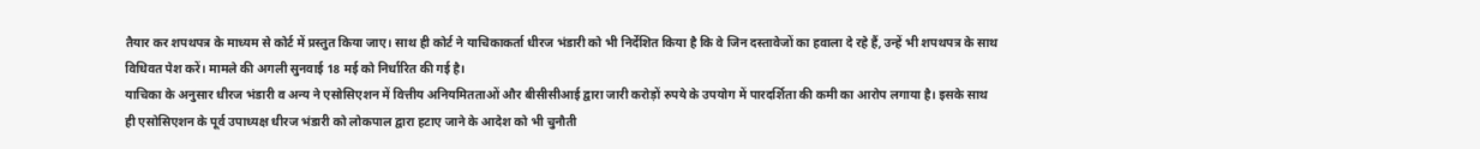तैयार कर शपथपत्र के माध्यम से कोर्ट में प्रस्तुत किया जाए। साथ ही कोर्ट ने याचिकाकर्ता धीरज भंडारी को भी निर्देशित किया है कि वे जिन दस्तावेजों का हवाला दे रहे हैं, उन्हें भी शपथपत्र के साथ विधिवत पेश करें। मामले की अगली सुनवाई 18 मई को निर्धारित की गई है।
याचिका के अनुसार धीरज भंडारी व अन्य ने एसोसिएशन में वित्तीय अनियमितताओं और बीसीसीआई द्वारा जारी करोड़ों रुपये के उपयोग में पारदर्शिता की कमी का आरोप लगाया है। इसके साथ ही एसोसिएशन के पूर्व उपाध्यक्ष धीरज भंडारी को लोकपाल द्वारा हटाए जाने के आदेश को भी चुनौती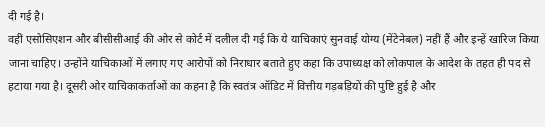दी गई है।
वहीं एसोसिएशन और बीसीसीआई की ओर से कोर्ट में दलील दी गई कि ये याचिकाएं सुनवाई योग्य (मेंटेनेबल) नहीं हैं और इन्हें खारिज किया जाना चाहिए। उन्होंने याचिकाओं में लगाए गए आरोपों को निराधार बताते हुए कहा कि उपाध्यक्ष को लोकपाल के आदेश के तहत ही पद से हटाया गया है। दूसरी ओर याचिकाकर्ताओं का कहना है कि स्वतंत्र ऑडिट में वित्तीय गड़बड़ियों की पुष्टि हुई है और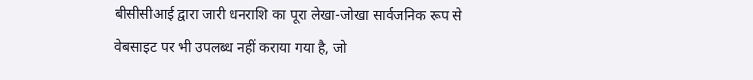बीसीसीआई द्वारा जारी धनराशि का पूरा लेखा-जोखा सार्वजनिक रूप से वेबसाइट पर भी उपलब्ध नहीं कराया गया है, जो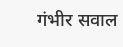गंभीर सवाल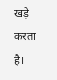खड़े करता है।